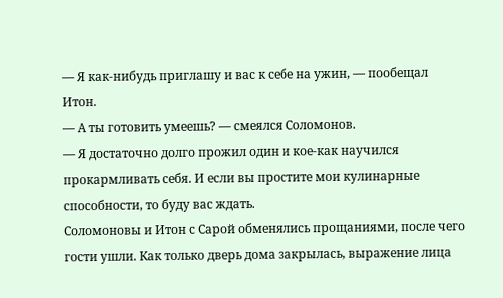— Я как-нибудь приглашу и вас к себе на ужин, — пообещал Итон.
— А ты готовить умеешь? — смеялся Соломонов.
— Я достаточно долго прожил один и кое-как научился прокармливать себя. И если вы простите мои кулинарные способности, то буду вас ждать.
Соломоновы и Итон с Сарой обменялись прощаниями, после чего гости ушли. Как только дверь дома закрылась, выражение лица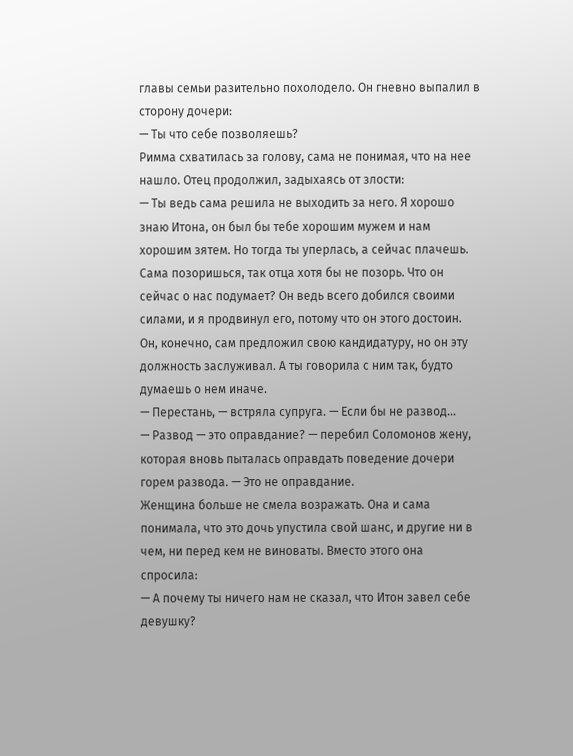главы семьи разительно похолодело. Он гневно выпалил в сторону дочери:
— Ты что себе позволяешь?
Римма схватилась за голову, сама не понимая, что на нее нашло. Отец продолжил, задыхаясь от злости:
— Ты ведь сама решила не выходить за него. Я хорошо знаю Итона, он был бы тебе хорошим мужем и нам хорошим зятем. Но тогда ты уперлась, а сейчас плачешь. Сама позоришься, так отца хотя бы не позорь. Что он сейчас о нас подумает? Он ведь всего добился своими силами, и я продвинул его, потому что он этого достоин. Он, конечно, сам предложил свою кандидатуру, но он эту должность заслуживал. А ты говорила с ним так, будто думаешь о нем иначе.
— Перестань, — встряла супруга. — Если бы не развод…
— Развод — это оправдание? — перебил Соломонов жену, которая вновь пыталась оправдать поведение дочери горем развода. — Это не оправдание.
Женщина больше не смела возражать. Она и сама понимала, что это дочь упустила свой шанс, и другие ни в чем, ни перед кем не виноваты. Вместо этого она спросила:
— А почему ты ничего нам не сказал, что Итон завел себе девушку?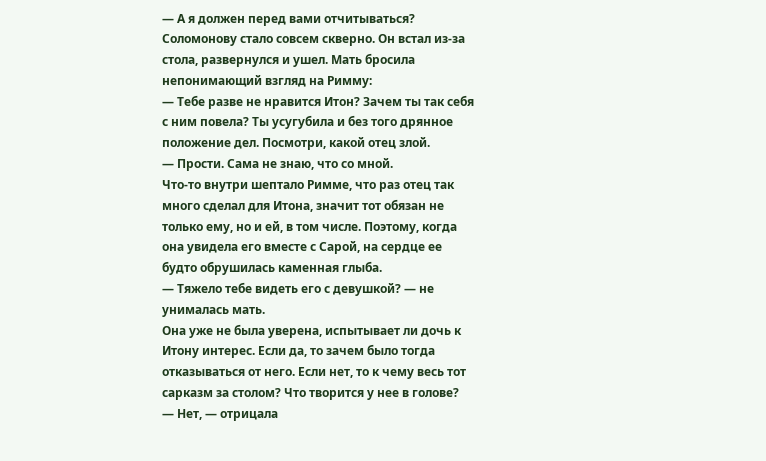— А я должен перед вами отчитываться?
Соломонову стало совсем скверно. Он встал из-за стола, развернулся и ушел. Мать бросила непонимающий взгляд на Римму:
— Тебе разве не нравится Итон? Зачем ты так себя с ним повела? Ты усугубила и без того дрянное положение дел. Посмотри, какой отец злой.
— Прости. Сама не знаю, что со мной.
Что-то внутри шептало Римме, что раз отец так много сделал для Итона, значит тот обязан не только ему, но и ей, в том числе. Поэтому, когда она увидела его вместе с Сарой, на сердце ее будто обрушилась каменная глыба.
— Тяжело тебе видеть его с девушкой? — не унималась мать.
Она уже не была уверена, испытывает ли дочь к Итону интерес. Если да, то зачем было тогда отказываться от него. Если нет, то к чему весь тот сарказм за столом? Что творится у нее в голове?
— Нет, — отрицала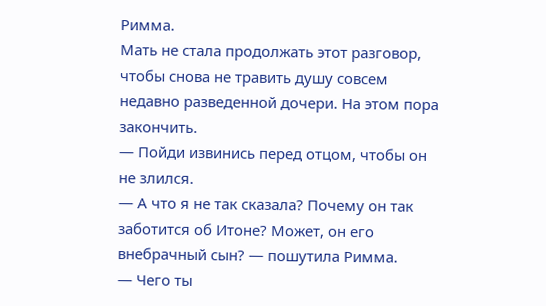Римма.
Мать не стала продолжать этот разговор, чтобы снова не травить душу совсем недавно разведенной дочери. На этом пора закончить.
— Пойди извинись перед отцом, чтобы он не злился.
— А что я не так сказала? Почему он так заботится об Итоне? Может, он его внебрачный сын? — пошутила Римма.
— Чего ты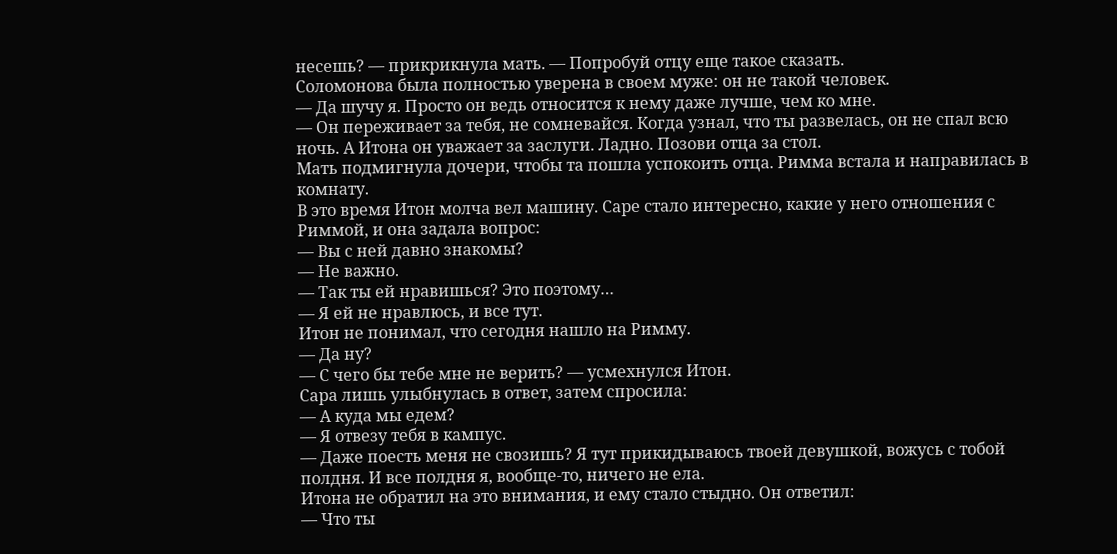несешь? — прикрикнула мать. — Попробуй отцу еще такое сказать.
Соломонова была полностью уверена в своем муже: он не такой человек.
— Да шучу я. Просто он ведь относится к нему даже лучше, чем ко мне.
— Он переживает за тебя, не сомневайся. Когда узнал, что ты развелась, он не спал всю ночь. А Итона он уважает за заслуги. Ладно. Позови отца за стол.
Мать подмигнула дочери, чтобы та пошла успокоить отца. Римма встала и направилась в комнату.
В это время Итон молча вел машину. Саре стало интересно, какие у него отношения с Риммой, и она задала вопрос:
— Вы с ней давно знакомы?
— Не важно.
— Так ты ей нравишься? Это поэтому…
— Я ей не нравлюсь, и все тут.
Итон не понимал, что сегодня нашло на Римму.
— Да ну?
— С чего бы тебе мне не верить? — усмехнулся Итон.
Сара лишь улыбнулась в ответ, затем спросила:
— А куда мы едем?
— Я отвезу тебя в кампус.
— Даже поесть меня не свозишь? Я тут прикидываюсь твоей девушкой, вожусь с тобой полдня. И все полдня я, вообще-то, ничего не ела.
Итона не обратил на это внимания, и ему стало стыдно. Он ответил:
— Что ты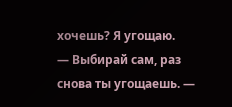хочешь? Я угощаю.
— Выбирай сам, раз снова ты угощаешь. —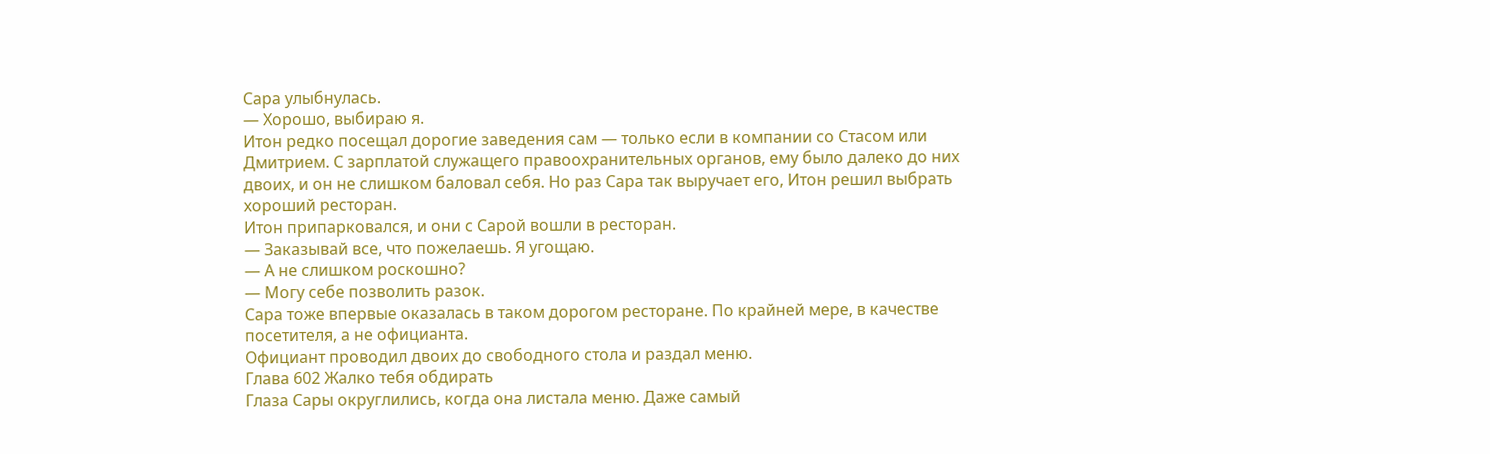Сара улыбнулась.
— Хорошо, выбираю я.
Итон редко посещал дорогие заведения сам — только если в компании со Стасом или Дмитрием. С зарплатой служащего правоохранительных органов, ему было далеко до них двоих, и он не слишком баловал себя. Но раз Сара так выручает его, Итон решил выбрать хороший ресторан.
Итон припарковался, и они с Сарой вошли в ресторан.
— Заказывай все, что пожелаешь. Я угощаю.
— А не слишком роскошно?
— Могу себе позволить разок.
Сара тоже впервые оказалась в таком дорогом ресторане. По крайней мере, в качестве посетителя, а не официанта.
Официант проводил двоих до свободного стола и раздал меню.
Глава 602 Жалко тебя обдирать
Глаза Сары округлились, когда она листала меню. Даже самый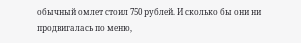обычный омлет стоил 750 рублей. И сколько бы они ни продвигалась по меню,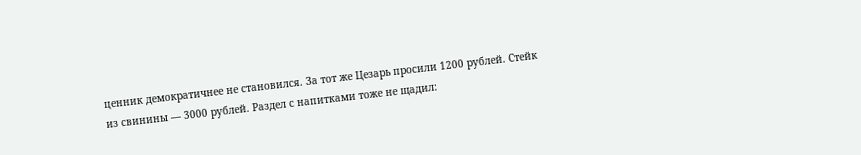ценник демократичнее не становился. За тот же Цезарь просили 1200 рублей. Стейк из свинины — 3000 рублей. Раздел с напитками тоже не щадил: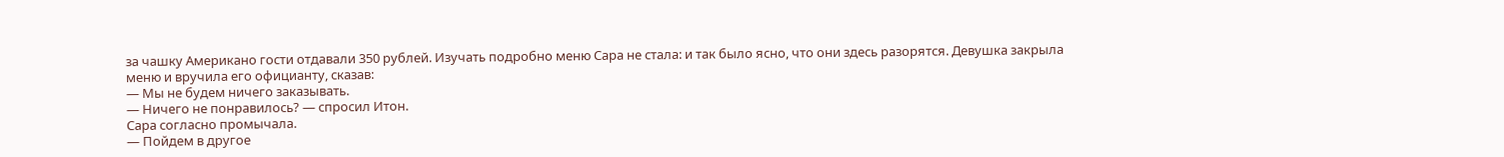за чашку Американо гости отдавали 350 рублей. Изучать подробно меню Сара не стала: и так было ясно, что они здесь разорятся. Девушка закрыла меню и вручила его официанту, сказав:
— Мы не будем ничего заказывать.
— Ничего не понравилось? — спросил Итон.
Сара согласно промычала.
— Пойдем в другое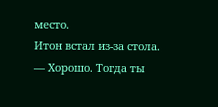место.
Итон встал из-за стола.
— Хорошо. Тогда ты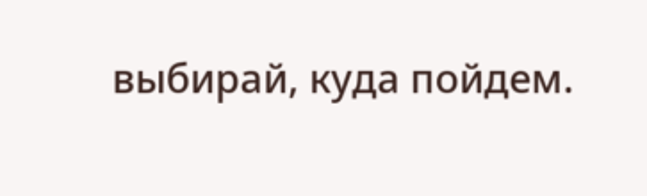выбирай, куда пойдем.